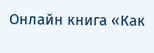Онлайн книга «Как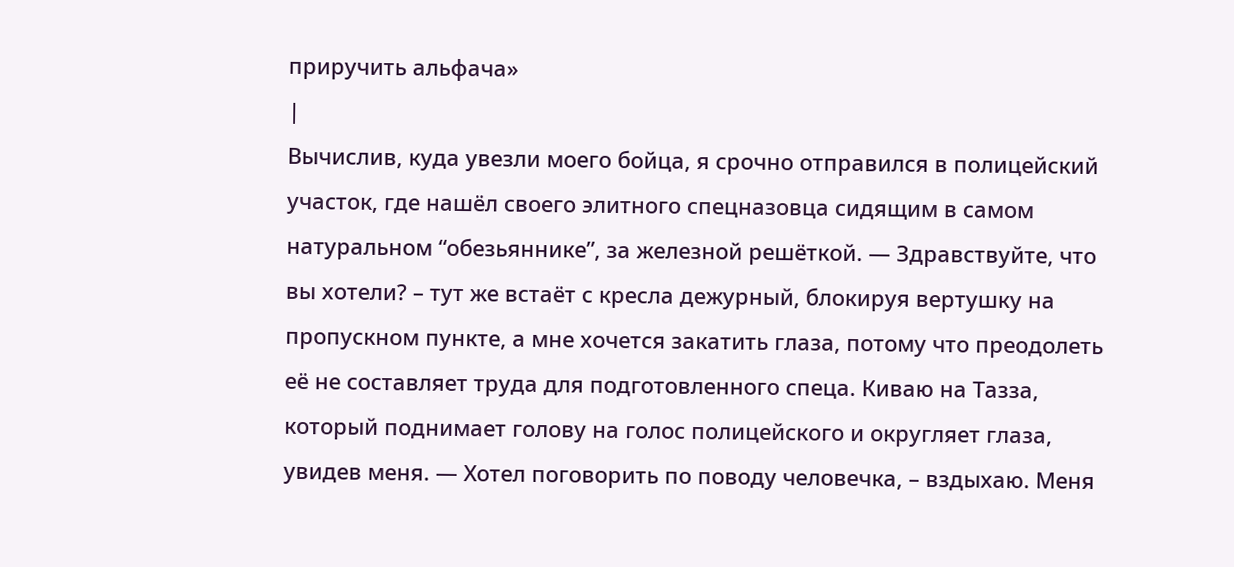приручить альфача»
|
Вычислив, куда увезли моего бойца, я срочно отправился в полицейский участок, где нашёл своего элитного спецназовца сидящим в самом натуральном “обезьяннике”, за железной решёткой. — Здравствуйте, что вы хотели? – тут же встаёт с кресла дежурный, блокируя вертушку на пропускном пункте, а мне хочется закатить глаза, потому что преодолеть её не составляет труда для подготовленного спеца. Киваю на Тазза, который поднимает голову на голос полицейского и округляет глаза, увидев меня. — Хотел поговорить по поводу человечка, – вздыхаю. Меня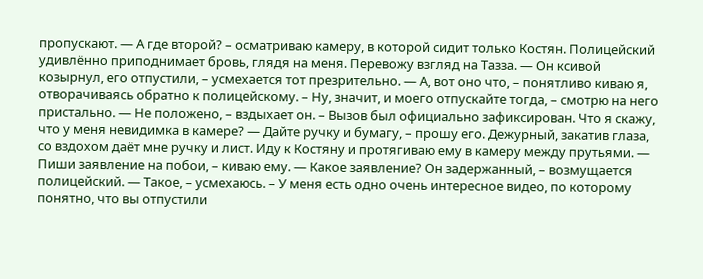пропускают. — А где второй? – осматриваю камеру, в которой сидит только Костян. Полицейский удивлённо приподнимает бровь, глядя на меня. Перевожу взгляд на Тазза. — Он ксивой козырнул, его отпустили, – усмехается тот презрительно. — А, вот оно что, – понятливо киваю я, отворачиваясь обратно к полицейскому. – Ну, значит, и моего отпускайте тогда, – смотрю на него пристально. — Не положено, – вздыхает он. – Вызов был официально зафиксирован. Что я скажу, что у меня невидимка в камере? — Дайте ручку и бумагу, – прошу его. Дежурный, закатив глаза, со вздохом даёт мне ручку и лист. Иду к Костяну и протягиваю ему в камеру между прутьями. — Пиши заявление на побои, – киваю ему. — Какое заявление? Он задержанный, – возмущается полицейский. — Такое, – усмехаюсь. – У меня есть одно очень интересное видео, по которому понятно, что вы отпустили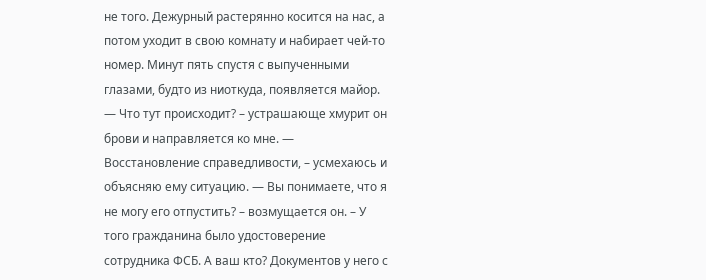не того. Дежурный растерянно косится на нас, а потом уходит в свою комнату и набирает чей-то номер. Минут пять спустя с выпученными глазами, будто из ниоткуда, появляется майор. — Что тут происходит? – устрашающе хмурит он брови и направляется ко мне. — Восстановление справедливости, – усмехаюсь и объясняю ему ситуацию. — Вы понимаете, что я не могу его отпустить? – возмущается он. – У того гражданина было удостоверение сотрудника ФСБ. А ваш кто? Документов у него с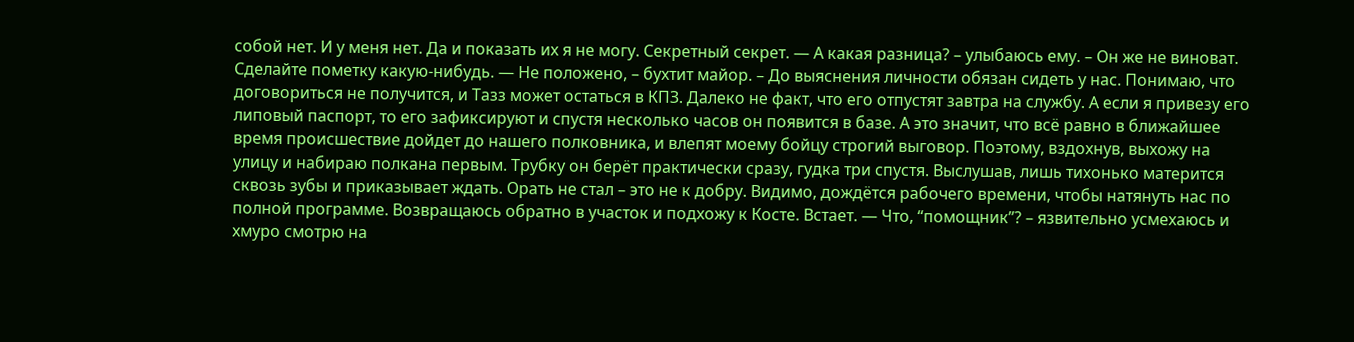собой нет. И у меня нет. Да и показать их я не могу. Секретный секрет. — А какая разница? – улыбаюсь ему. – Он же не виноват. Сделайте пометку какую-нибудь. — Не положено, – бухтит майор. – До выяснения личности обязан сидеть у нас. Понимаю, что договориться не получится, и Тазз может остаться в КПЗ. Далеко не факт, что его отпустят завтра на службу. А если я привезу его липовый паспорт, то его зафиксируют и спустя несколько часов он появится в базе. А это значит, что всё равно в ближайшее время происшествие дойдет до нашего полковника, и влепят моему бойцу строгий выговор. Поэтому, вздохнув, выхожу на улицу и набираю полкана первым. Трубку он берёт практически сразу, гудка три спустя. Выслушав, лишь тихонько матерится сквозь зубы и приказывает ждать. Орать не стал – это не к добру. Видимо, дождётся рабочего времени, чтобы натянуть нас по полной программе. Возвращаюсь обратно в участок и подхожу к Косте. Встает. — Что, “помощник”? – язвительно усмехаюсь и хмуро смотрю на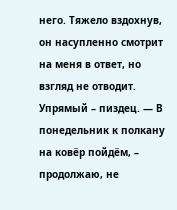него. Тяжело вздохнув, он насупленно смотрит на меня в ответ, но взгляд не отводит. Упрямый – пиздец. — В понедельник к полкану на ковёр пойдём, – продолжаю, не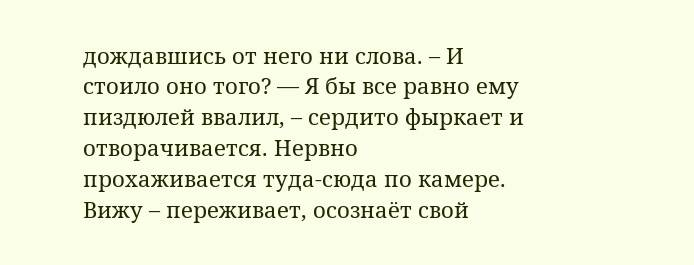дождавшись от него ни слова. – И стоило оно того? — Я бы все равно ему пиздюлей ввалил, – сердито фыркает и отворачивается. Нервно прохаживается туда-сюда по камере. Вижу – переживает, осознаёт свой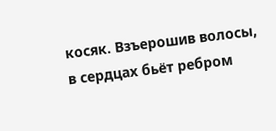косяк. Взъерошив волосы, в сердцах бьёт ребром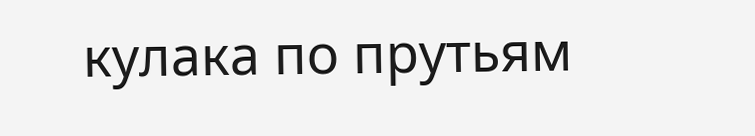кулака по прутьям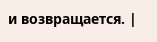и возвращается. |